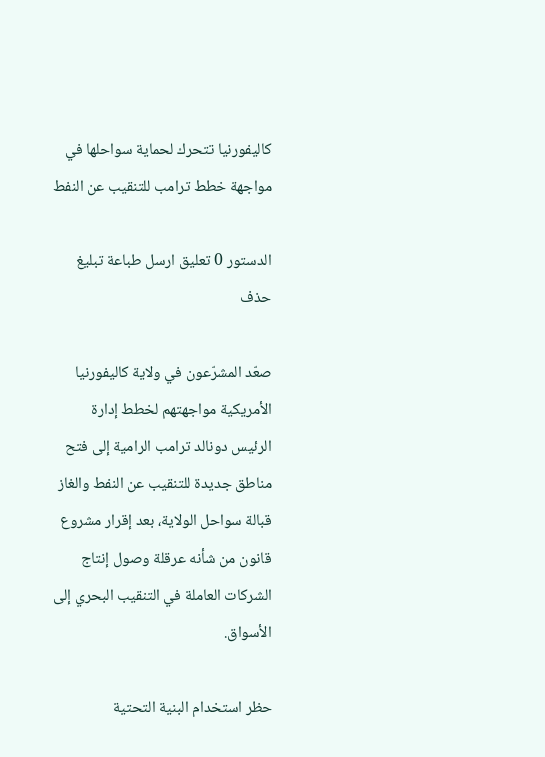كاليفورنيا تتحرك لحماية سواحلها في مواجهة خطط ترامب للتنقيب عن النفط

الدستور 0 تعليق ارسل طباعة تبليغ حذف

صعّد المشرّعون في ولاية كاليفورنيا الأمريكية مواجهتهم لخطط إدارة الرئيس دونالد ترامب الرامية إلى فتح مناطق جديدة للتنقيب عن النفط والغاز قبالة سواحل الولاية، بعد إقرار مشروع قانون من شأنه عرقلة وصول إنتاج الشركات العاملة في التنقيب البحري إلى الأسواق.

حظر استخدام البنية التحتية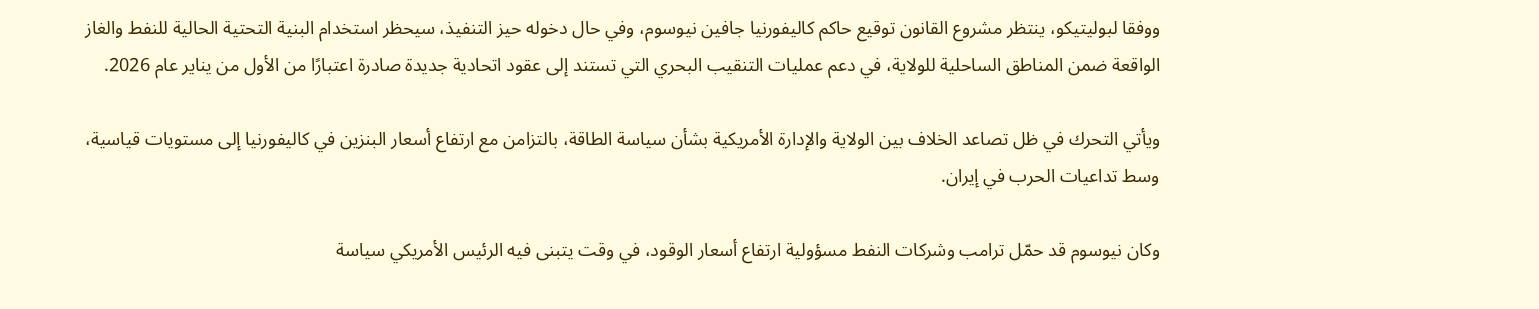ووفقا لبوليتيكو، ينتظر مشروع القانون توقيع حاكم كاليفورنيا جافين نيوسوم، وفي حال دخوله حيز التنفيذ، سيحظر استخدام البنية التحتية الحالية للنفط والغاز الواقعة ضمن المناطق الساحلية للولاية، في دعم عمليات التنقيب البحري التي تستند إلى عقود اتحادية جديدة صادرة اعتبارًا من الأول من يناير عام 2026.

ويأتي التحرك في ظل تصاعد الخلاف بين الولاية والإدارة الأمريكية بشأن سياسة الطاقة، بالتزامن مع ارتفاع أسعار البنزين في كاليفورنيا إلى مستويات قياسية، وسط تداعيات الحرب في إيران.

وكان نيوسوم قد حمّل ترامب وشركات النفط مسؤولية ارتفاع أسعار الوقود، في وقت يتبنى فيه الرئيس الأمريكي سياسة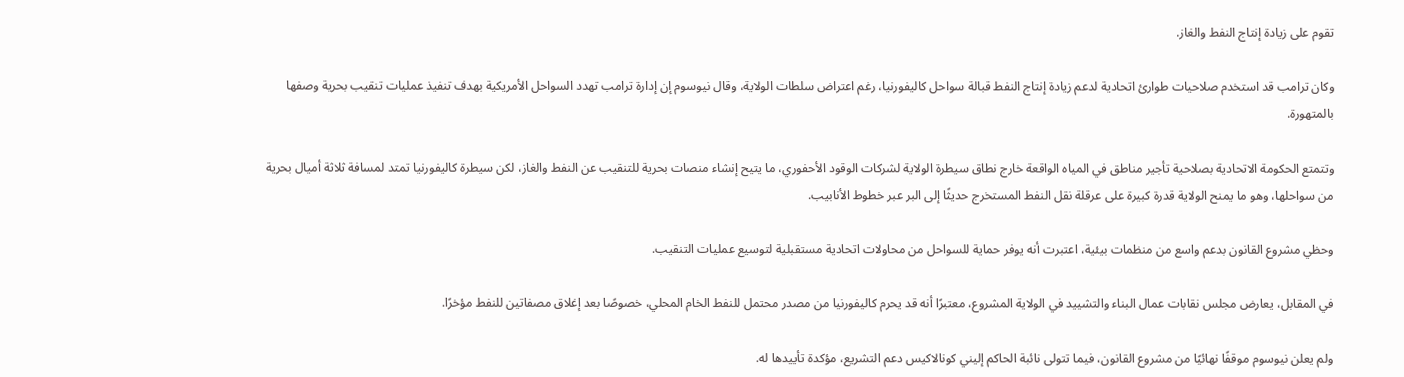تقوم على زيادة إنتاج النفط والغاز.

وكان ترامب قد استخدم صلاحيات طوارئ اتحادية لدعم زيادة إنتاج النفط قبالة سواحل كاليفورنيا، رغم اعتراض سلطات الولاية، وقال نيوسوم إن إدارة ترامب تهدد السواحل الأمريكية بهدف تنفيذ عمليات تنقيب بحرية وصفها بالمتهورة.

وتتمتع الحكومة الاتحادية بصلاحية تأجير مناطق في المياه الواقعة خارج نطاق سيطرة الولاية لشركات الوقود الأحفوري، ما يتيح إنشاء منصات بحرية للتنقيب عن النفط والغاز، لكن سيطرة كاليفورنيا تمتد لمسافة ثلاثة أميال بحرية من سواحلها، وهو ما يمنح الولاية قدرة كبيرة على عرقلة نقل النفط المستخرج حديثًا إلى البر عبر خطوط الأنابيب.

وحظي مشروع القانون بدعم واسع من منظمات بيئية، اعتبرت أنه يوفر حماية للسواحل من محاولات اتحادية مستقبلية لتوسيع عمليات التنقيب.

في المقابل، يعارض مجلس نقابات عمال البناء والتشييد في الولاية المشروع، معتبرًا أنه قد يحرم كاليفورنيا من مصدر محتمل للنفط الخام المحلي، خصوصًا بعد إغلاق مصفاتين للنفط مؤخرًا.

ولم يعلن نيوسوم موقفًا نهائيًا من مشروع القانون، فيما تتولى نائبة الحاكم إليني كونالاكيس دعم التشريع، مؤكدة تأييدها له.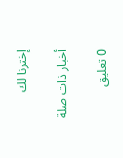إخترنا لك

أخبار ذات صلة

0 تعليق